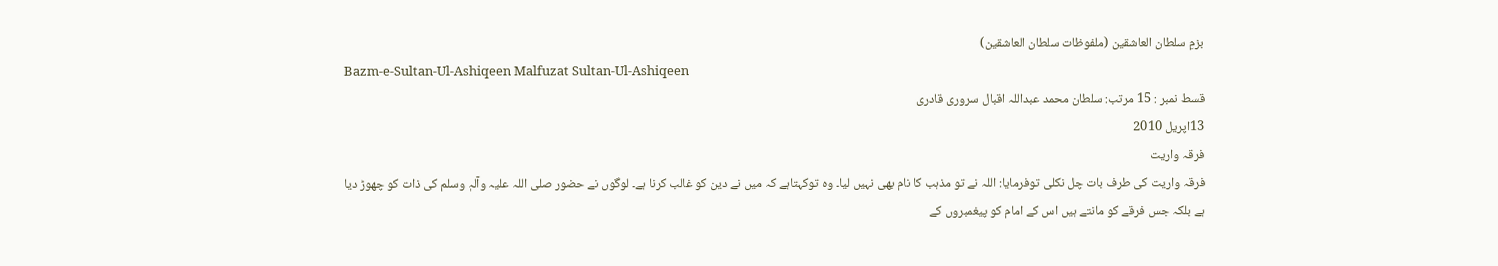بزمِ سلطان العاشقین (ملفوظات سلطان العاشقین)
Bazm-e-Sultan-Ul-Ashiqeen Malfuzat Sultan-Ul-Ashiqeen
قسط نمبر : 15 مرتب: سلطان محمد عبداللہ اقبال سروری قادری
13اپریل 2010
فرقہ واریت
فرقہ واریت کی طرف بات چل نکلی توفرمایا: اللہ نے تو مذہب کا نام بھی نہیں لیا۔ وہ توکہتاہے کہ میں نے دین کو غالب کرنا ہے۔ لوگوں نے حضور صلی اللہ علیہ وآلہٖ وسلم کی ذات کو چھوڑ دیا ہے بلکہ جس فرقے کو مانتے ہیں اس کے امام کو پیغمبروں کے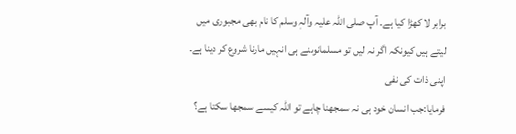برابر لا کھڑا کیا ہے۔ آپ صلی اللہ علیہ وآلہٖ وسلم کا نام بھی مجبوری میں لیتے ہیں کیونکہ اگر نہ لیں تو مسلمانوںنے ہی انہیں مارنا شروع کر دینا ہے۔
اپنی ذات کی نفی
فرمایا:جب انسان خود ہی نہ سمجھنا چاہے تو اللہ کیسے سمجھا سکتا ہے؟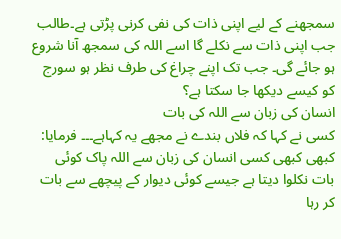سمجھنے کے لیے اپنی ذات کی نفی کرنی پڑتی ہے۔طالب جب اپنی ذات سے نکلے گا اسے اللہ کی سمجھ آنا شروع ہو جائے گی۔ جب تک اپنے چراغ کی طرف نظر ہو سورج کو کیسے دیکھا جا سکتا ہے؟
انسان کی زبان سے اللہ کی بات
کسی نے کہا کہ فلاں بندے نے مجھے یہ کہاہے۔۔۔ فرمایا: کبھی کبھی کسی انسان کی زبان سے اللہ پاک کوئی بات نکلوا دیتا ہے جیسے کوئی دیوار کے پیچھے سے بات کر رہا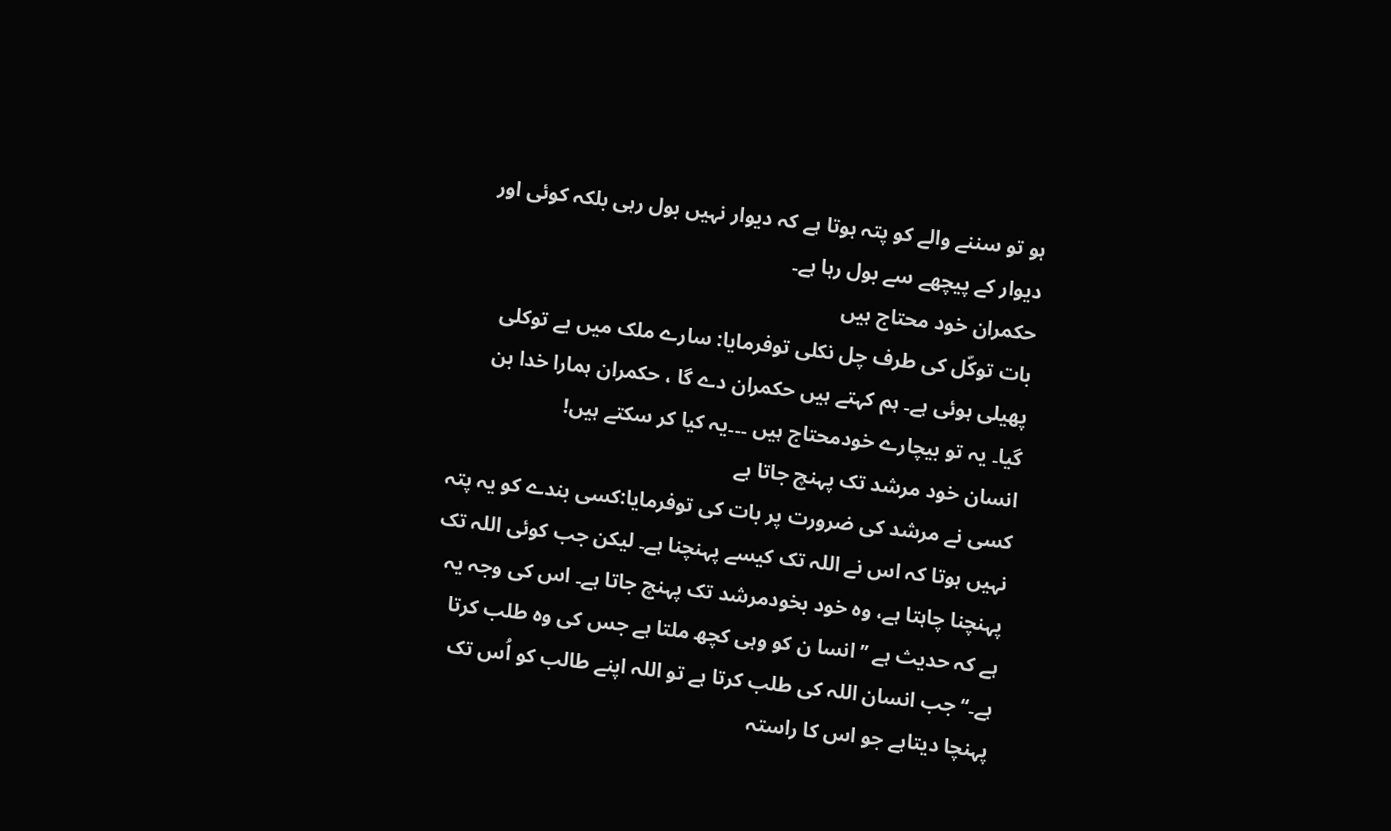ہو تو سننے والے کو پتہ ہوتا ہے کہ دیوار نہیں بول رہی بلکہ کوئی اور دیوار کے پیچھے سے بول رہا ہے۔
حکمران خود محتاج ہیں
بات توکّل کی طرف چل نکلی توفرمایا: سارے ملک میں بے توکلی پھیلی ہوئی ہے۔ ہم کہتے ہیں حکمران دے گا ، حکمران ہمارا خدا بن گیا۔ یہ تو بیچارے خودمحتاج ہیں ۔۔۔یہ کیا کر سکتے ہیں!
انسان خود مرشد تک پہنچ جاتا ہے
کسی نے مرشد کی ضرورت پر بات کی توفرمایا:کسی بندے کو یہ پتہ نہیں ہوتا کہ اس نے اللہ تک کیسے پہنچنا ہے۔ لیکن جب کوئی اللہ تک پہنچنا چاہتا ہے، وہ خود بخودمرشد تک پہنچ جاتا ہے۔ اس کی وجہ یہ ہے کہ حدیث ہے ’’انسا ن کو وہی کچھ ملتا ہے جس کی وہ طلب کرتا ہے۔‘‘ جب انسان اللہ کی طلب کرتا ہے تو اللہ اپنے طالب کو اُس تک پہنچا دیتاہے جو اس کا راستہ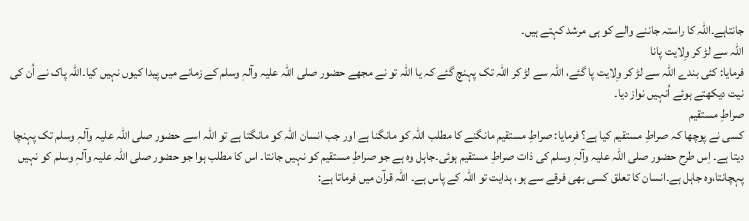جانتاہے۔اللہ کا راستہ جاننے والے کو ہی مرشد کہتے ہیں۔
اللہ سے لڑ کر وِلایت پانا
فرمایا: کئی بندے اللہ سے لڑ کر وِلایت پا گئے، اللہ سے لڑ کر اللہ تک پہنچ گئے کہ یا اللہ تو نے مجھے حضور صلی اللہ علیہ وآلہٖ وسلم کے زمانے میں پیدا کیوں نہیں کیا۔اللہ پاک نے اُن کی نیت دیکھتے ہوئے اُنہیں نواز دیا۔
صراطِ مستقیم
کسی نے پوچھا کہ صراطِ مستقیم کیا ہے؟ فرمایا: صراطِ مستقیم مانگنے کا مطلب اللہ کو مانگنا ہے اور جب انسان اللہ کو مانگتا ہے تو اللہ اسے حضور صلی اللہ علیہ وآلہٖ وسلم تک پہنچا دیتا ہے۔ اِس طرح حضور صلی اللہ علیہ وآلہٖ وسلم کی ذات صراطِ مستقیم ہوئی۔جاہل وہ ہے جو صراطِ مستقیم کو نہیں جانتا۔ اس کا مطلب ہوا جو حضور صلی اللہ علیہ وآلہٖ وسلم کو نہیں پہچانتا،وہ جاہل ہے۔انسان کا تعلق کسی بھی فرقے سے ہو، ہدایت تو اللہ کے پاس ہے۔ اللہ قرآن میں فرماتا ہے: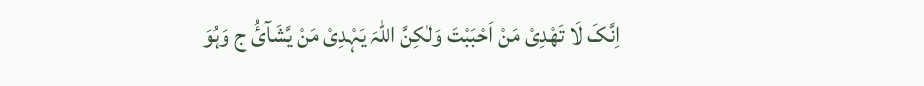اِنَّکَ لَا تَھْدِیْ مَنْ اَحْبَبْتَ وَلٰکِنَّ اللّٰہَ یَہْدِیْ مَنْ یَّشَآئُ ج وَہُوَ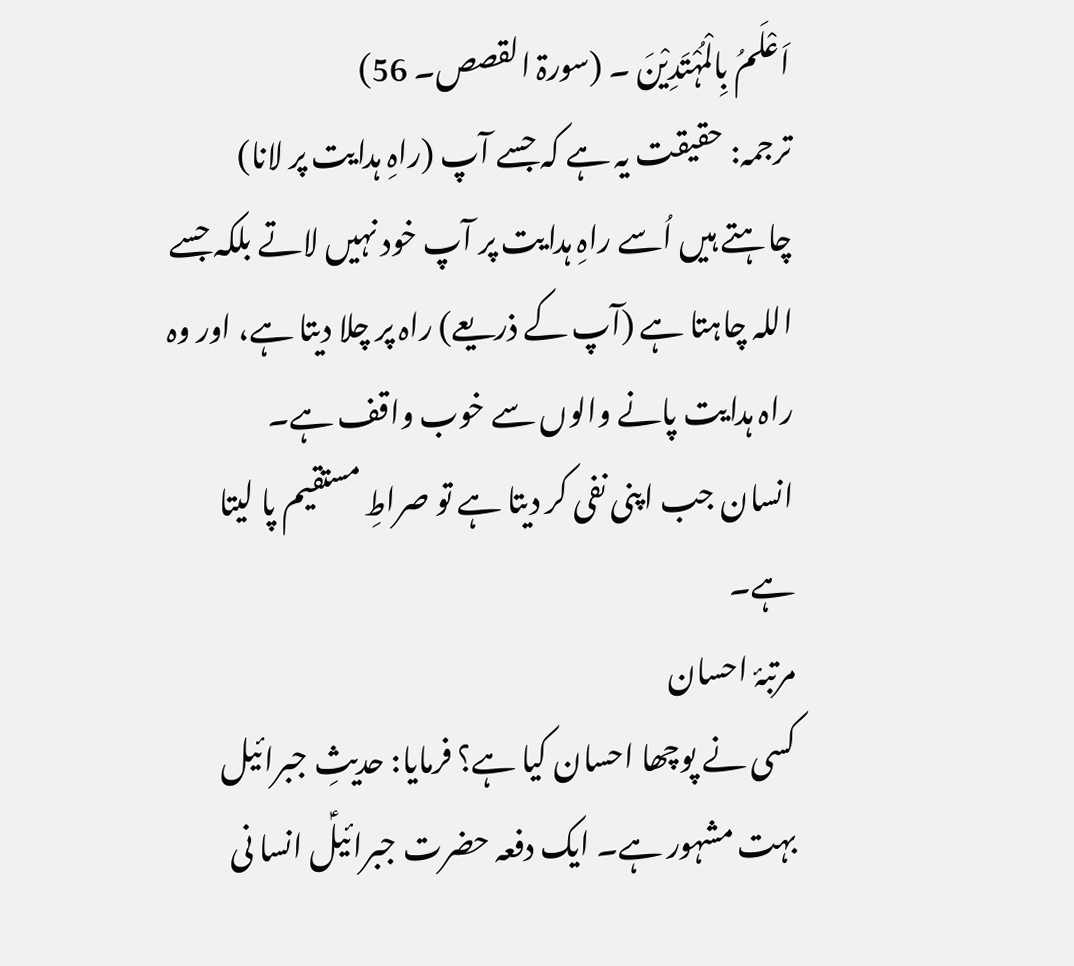اَعْلَمُ بِالْمُہْتَدِیْنَ ۔ (سورۃ القصص۔ 56)
ترجمہ: حقیقت یہ ہے کہ جسے آپ (راہِ ہدایت پر لانا) چاہتے ہیں اُسے راہِ ہدایت پر آپ خود نہیں لاتے بلکہ جسے اللہ چاہتا ہے (آپ کے ذریعے) راہ پر چلا دیتا ہے، اور وہ راہ ہدایت پانے والوں سے خوب واقف ہے۔
انسان جب اپنی نفی کر دیتا ہے تو صراطِ مستقیم پا لیتا ہے۔
مرتبۂ احسان
کسی نے پوچھا احسان کیا ہے؟ فرمایا: حدیثِ جبرائیل بہت مشہور ہے۔ ایک دفعہ حضرت جبرائیلؑ انسا نی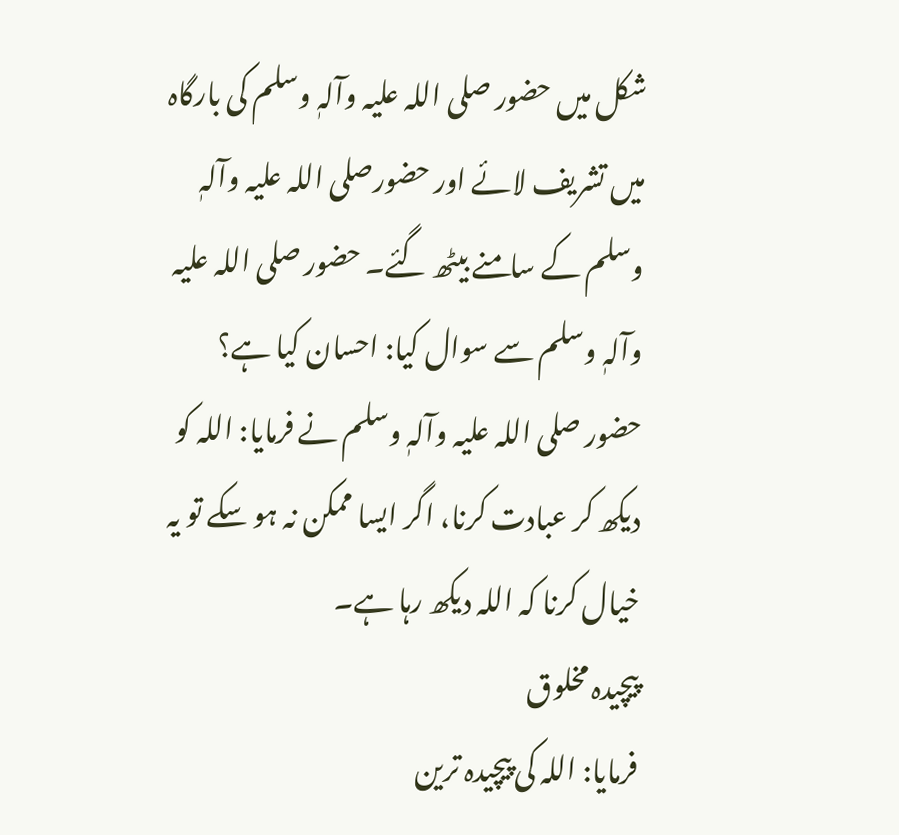شکل میں حضور صلی اللہ علیہ وآلہٖ وسلم کی بارگاہ میں تشریف لائے اور حضورصلی اللہ علیہ وآلہٖ وسلم کے سامنے بیٹھ گئے۔ حضور صلی اللہ علیہ وآلہٖ وسلم سے سوال کیا: احسان کیا ہے؟
حضور صلی اللہ علیہ وآلہٖ وسلم نے فرمایا: اللہ کو دیکھ کر عبادت کرنا، اگر ایسا ممکن نہ ہو سکے تو یہ خیال کرنا کہ اللہ دیکھ رہا ہے۔
پیچیدہ مخلوق
فرمایا: اللہ کی پیچیدہ ترین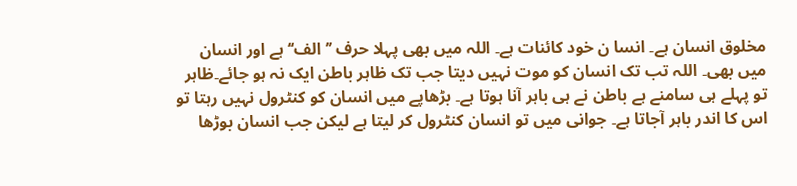مخلوق انسان ہے۔ انسا ن خود کائنات ہے۔ اللہ میں بھی پہلا حرف ’’الف‘‘ ہے اور انسان میں بھی۔ اللہ تب تک انسان کو موت نہیں دیتا جب تک ظاہر باطن ایک نہ ہو جائے۔ظاہر تو پہلے ہی سامنے ہے باطن نے ہی باہر آنا ہوتا ہے۔ بڑھاپے میں انسان کو کنٹرول نہیں رہتا تو اس کا اندر باہر آجاتا ہے۔ جوانی میں تو انسان کنٹرول کر لیتا ہے لیکن جب انسان بوڑھا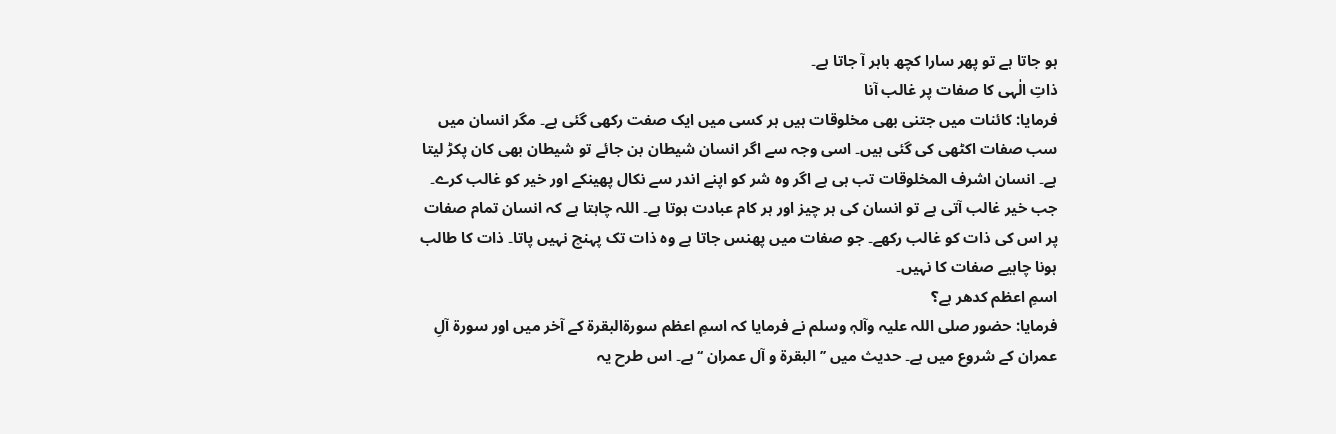ہو جاتا ہے تو پھر سارا کچھ باہر آ جاتا ہے۔
ذاتِ الٰہی کا صفات پر غالب آنا
فرمایا: کائنات میں جتنی بھی مخلوقات ہیں ہر کسی میں ایک صفت رکھی گئی ہے۔ مگر انسان میں سب صفات اکٹھی کی گئی ہیں۔ اسی وجہ سے اگر انسان شیطان بن جائے تو شیطان بھی کان پکڑ لیتا ہے۔ انسان اشرف المخلوقات تب ہی ہے اگر وہ شر کو اپنے اندر سے نکال پھینکے اور خیر کو غالب کرے۔ جب خیر غالب آتی ہے تو انسان کی ہر چیز اور ہر کام عبادت ہوتا ہے۔ اللہ چاہتا ہے کہ انسان تمام صفات پر اس کی ذات کو غالب رکھے۔ جو صفات میں پھنس جاتا ہے وہ ذات تک پہنچ نہیں پاتا۔ ذات کا طالب ہونا چاہیے صفات کا نہیں۔
اسمِ اعظم کدھر ہے؟
فرمایا: حضور صلی اللہ علیہ وآلہٖ وسلم نے فرمایا کہ اسمِ اعظم سورۃالبقرۃ کے آخر میں اور سورۃ آلِ عمران کے شروع میں ہے۔ حدیث میں ’’البقرۃ و آل عمران ‘‘ہے۔ اس طرح یہ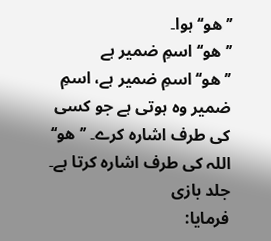’’ھو‘‘ ہوا۔
’’ھو‘‘ اسمِ ضمیر ہے
’’ھو‘‘ اسمِ ضمیر ہے، اسمِ ضمیر وہ ہوتی ہے جو کسی کی طرف اشارہ کرے۔ ’’ھو‘‘ اللہ کی طرف اشارہ کرتا ہے۔
جلد بازی
فرمایا: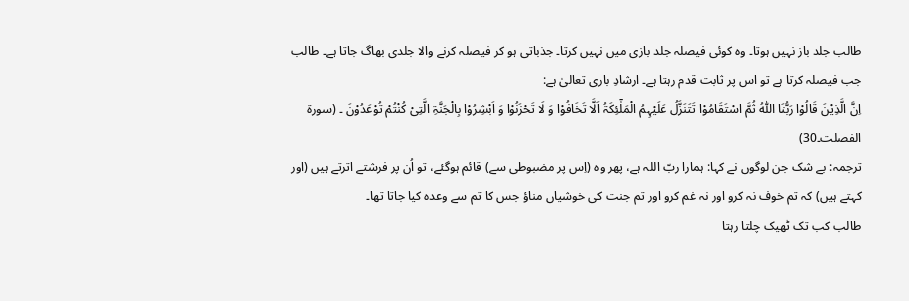طالب جلد باز نہیں ہوتا۔ وہ کوئی فیصلہ جلد بازی میں نہیں کرتا۔ جذباتی ہو کر فیصلہ کرنے والا جلدی بھاگ جاتا ہے۔ طالب جب فیصلہ کرتا ہے تو اس پر ثابت قدم رہتا ہے۔ ارشادِ باری تعالیٰ ہے:
اِنَّ الَّذِیْنَ قَالُوْا رَبُّنَا اللّٰہُ ثُمَّ اسْتَقَامُوْا تَتَنَزَّلُ عَلَیْہِمُ الْمَلٰٓئِکَۃُ اَلَّا تَخَافُوْا وَ لَا تَحْزَنُوْا وَ اَبْشِرُوْا بِالْجَنَّۃِ الَّتِیْ کُنْتُمْ تُوْعَدُوْنَ ۔ (سورۃ الفصلت۔30)
ترجمہ: بے شک جن لوگوں نے کہا: ہمارا ربّ اللہ ہے، پھر وہ (اِس پر مضبوطی سے) قائم ہوگئے، تو اُن پر فرشتے اترتے ہیں (اور کہتے ہیں) کہ تم خوف نہ کرو اور نہ غم کرو اور تم جنت کی خوشیاں مناؤ جس کا تم سے وعدہ کیا جاتا تھا۔
طالب کب تک ٹھیک چلتا رہتا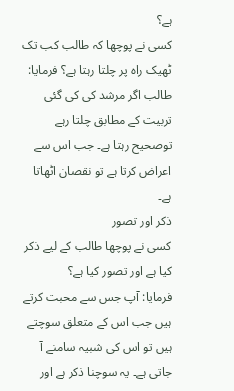ہے؟
کسی نے پوچھا کہ طالب کب تک ٹھیک راہ پر چلتا رہتا ہے؟ فرمایا: طالب اگر مرشد کی کی گئی تربیت کے مطابق چلتا رہے توصحیح رہتا ہے۔ جب اس سے اعراض کرتا ہے تو نقصان اٹھاتا ہے۔
ذکر اور تصور
کسی نے پوچھا طالب کے لیے ذکر کیا ہے اور تصور کیا ہے؟
فرمایا: آپ جس سے محبت کرتے ہیں جب اس کے متعلق سوچتے ہیں تو اس کی شبیہ سامنے آ جاتی ہے۔ یہ سوچنا ذکر ہے اور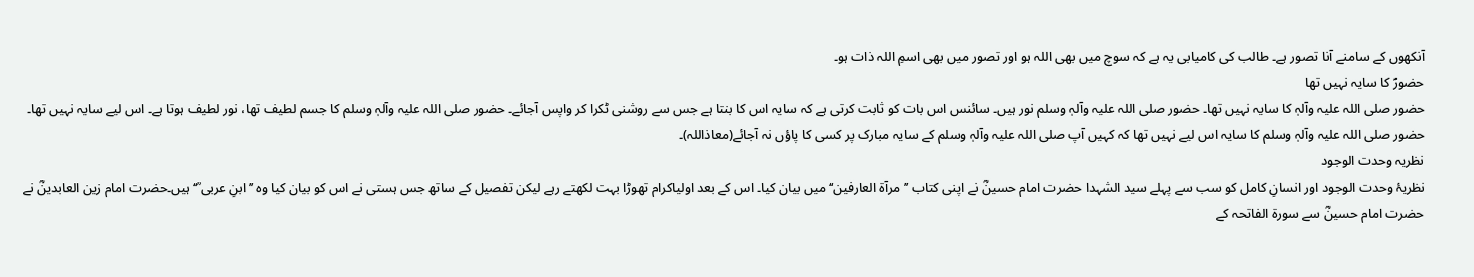آنکھوں کے سامنے آنا تصور ہے۔ طالب کی کامیابی یہ ہے کہ سوچ میں بھی اللہ ہو اور تصور میں بھی اسمِ اللہ ذات ہو۔
حضورؐ کا سایہ نہیں تھا
حضور صلی اللہ علیہ وآلہٖ کا سایہ نہیں تھا۔ حضور صلی اللہ علیہ وآلہٖ وسلم نور ہیں۔ سائنس اس بات کو ثابت کرتی ہے کہ سایہ اس کا بنتا ہے جس سے روشنی ٹکرا کر واپس آجائے۔ حضور صلی اللہ علیہ وآلہٖ وسلم کا جسم لطیف تھا، نور لطیف ہوتا ہے۔ اس لیے سایہ نہیں تھا۔ حضور صلی اللہ علیہ وآلہٖ وسلم کا سایہ اس لیے نہیں تھا کہ کہیں آپ صلی اللہ علیہ وآلہٖ وسلم کے سایہ مبارک پر کسی کا پاؤں نہ آجائے(معاذاللہ)۔
نظریہ وحدت الوجود
نظریۂ وحدت الوجود اور انسانِ کامل کو سب سے پہلے سید الشہدا حضرت امام حسینؓ نے اپنی کتاب ’’مرآۃ العارفین‘‘ میں بیان کیا۔ اس کے بعد اولیاکرام تھوڑا بہت لکھتے رہے لیکن تفصیل کے ساتھ جس ہستی نے اس کو بیان کیا وہ ’’ابنِ عربی ؒ‘‘ ہیں۔حضرت امام زین العابدینؓ نے حضرت امام حسینؓ سے سورۃ الفاتحہ کے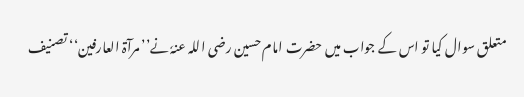متعلق سوال کیا تو اس کے جواب میں حضرت امام حسین رضی اللہ عنہٗ نے’’مرآۃ العارفین‘‘ تصنیف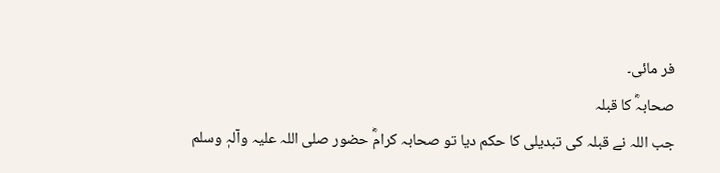فر مائی۔
صحابہؓ کا قبلہ
جب اللہ نے قبلہ کی تبدیلی کا حکم دیا تو صحابہ کرامؓ حضور صلی اللہ علیہ وآلہٖ وسلم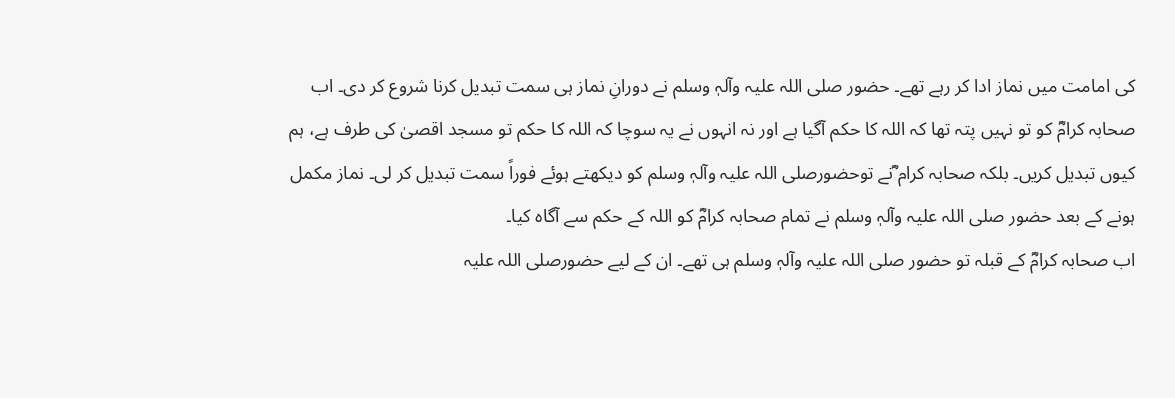کی امامت میں نماز ادا کر رہے تھے۔ حضور صلی اللہ علیہ وآلہٖ وسلم نے دورانِ نماز ہی سمت تبدیل کرنا شروع کر دی۔ اب صحابہ کرامؓ کو تو نہیں پتہ تھا کہ اللہ کا حکم آگیا ہے اور نہ انہوں نے یہ سوچا کہ اللہ کا حکم تو مسجد اقصیٰ کی طرف ہے، ہم کیوں تبدیل کریں۔ بلکہ صحابہ کرام ؓنے توحضورصلی اللہ علیہ وآلہٖ وسلم کو دیکھتے ہوئے فوراً سمت تبدیل کر لی۔ نماز مکمل ہونے کے بعد حضور صلی اللہ علیہ وآلہٖ وسلم نے تمام صحابہ کرامؓ کو اللہ کے حکم سے آگاہ کیا۔
اب صحابہ کرامؓ کے قبلہ تو حضور صلی اللہ علیہ وآلہٖ وسلم ہی تھے۔ ان کے لیے حضورصلی اللہ علیہ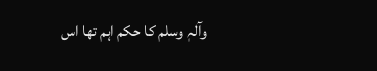وآلہٖ وسلم کا حکم اہم تھا اس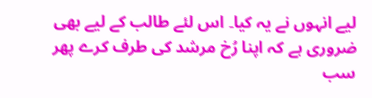لیے انہوں نے یہ کیا۔ اس لئے طالب کے لیے بھی ضروری ہے کہ اپنا رُخ مرشد کی طرف کرے پھر سب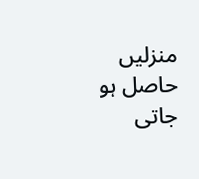منزلیں حاصل ہو جاتی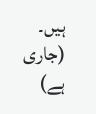ہیں۔
(جاری ہے)